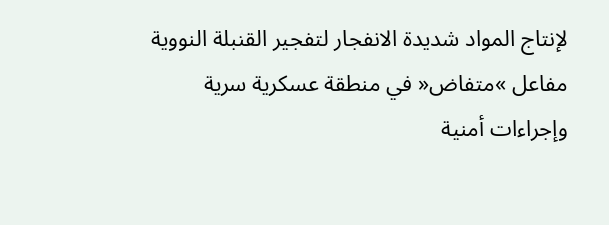لإنتاج المواد شديدة الانفجار لتفجير القنبلة النووية
مفاعل »متفاض« في منطقة عسكرية سرية وإجراءات أمنية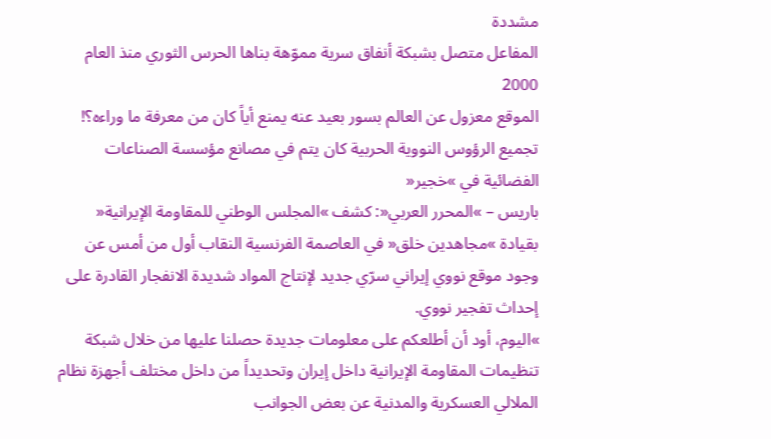مشددة
المفاعل متصل بشبكة أنفاق سرية مموّهة بناها الحرس الثوري منذ العام 2000
الموقع معزول عن العالم بسور بعيد عنه يمنع أياً كان من معرفة ما وراءه؟!
تجميع الرؤوس النووية الحربية كان يتم في مصانع مؤسسة الصناعات الفضائية في »خجير«
باريس – »المحرر العربي«: كشف »المجلس الوطني للمقاومة الإيرانية« بقيادة »مجاهدين خلق« في العاصمة الفرنسية النقاب أول من أمس عن وجود موقع نووي إيراني سرّي جديد لإنتاج المواد شديدة الانفجار القادرة على إحداث تفجير نووي.
»اليوم، أود أن أطلعكم على معلومات جديدة حصلنا عليها من خلال شبكة تنظيمات المقاومة الإيرانية داخل إيران وتحديداً من داخل مختلف أجهزة نظام الملالي العسكرية والمدنية عن بعض الجوانب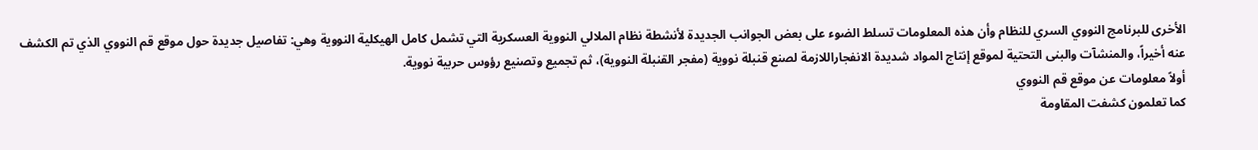الأخرى للبرنامج النووي السري للنظام وأن هذه المعلومات تسلط الضوء على بعض الجوانب الجديدة لأنشطة نظام الملالي النووية العسكرية التي تشمل كامل الهيكلية النووية وهي: تفاصيل جديدة حول موقع قم النووي الذي تم الكشف عنه أخيراً، والمنشآت والبنى التحتية لموقع إنتاج المواد شديدة الانفجاراللازمة لصنع قنبلة نووية (مفجر القنبلة النووية)، ثم تجميع وتصنيع رؤوس حربية نووية.
أولاً معلومات عن موقع قم النووي
كما تعلمون كشفت المقاومة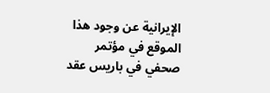الإيرانية عن وجود هذا الموقع في مؤتمر صحفي في باريس عقد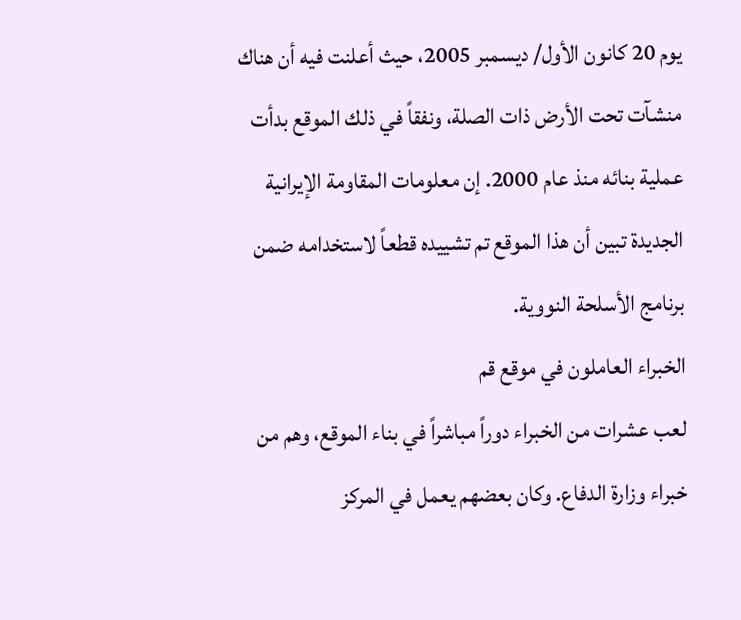يوم 20 كانون الأول/ ديسمبر 2005، حيث أعلنت فيه أن هناك منشآت تحت الأرض ذات الصلة، ونفقاً في ذلك الموقع بدأت عملية بنائه منذ عام 2000. إن معلومات المقاومة الإيرانية الجديدة تبين أن هذا الموقع تم تشييده قطعاً لاستخدامه ضمن برنامج الأسلحة النووية.
الخبراء العاملون في موقع قم
لعب عشرات من الخبراء دوراً مباشراً في بناء الموقع، وهم من خبراء وزارة الدفاع. وكان بعضهم يعمل في المركز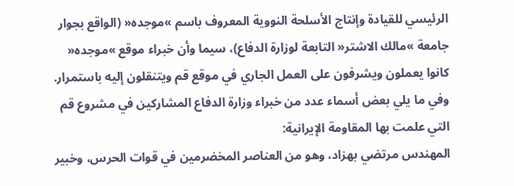الرئيسي للقيادة وإنتاج الأسلحة النووية المعروف باسم »موجده« (الواقع بجوار جامعة »مالك الاشتر« التابعة لوزارة الدفاع)، سيما وأن خبراء موقع »موجده« كانوا يعملون ويشرفون على العمل الجاري في موقع قم ويتنقلون إليه باستمرار.
وفي ما يلي بعض أسماء عدد من خبراء وزارة الدفاع المشاركين في مشروع قم التي علمت بها المقاومة الإيرانية:
المهندس مرتضي بهزاد، وهو من العناصر المخضرمين في قوات الحرس، وخبير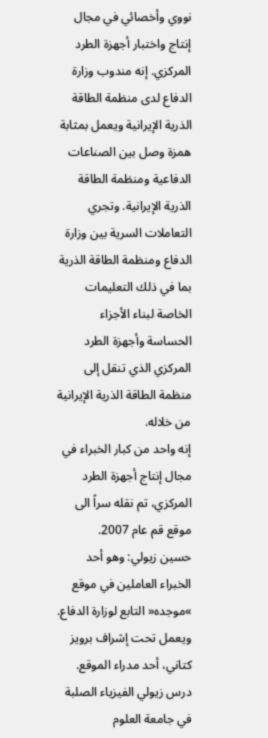نووي وأخصائي في مجال إنتاج واختبار أجهزة الطرد المركزي. إنه مندوب وزارة الدفاع لدى منظمة الطاقة الذرية الإيرانية ويعمل بمثابة همزة وصل بين الصناعات الدفاعية ومنظمة الطاقة الذرية الإيرانية. وتجري التعاملات السرية بين وزارة الدفاع ومنظمة الطاقة الذرية بما في ذلك التعليمات الخاصة لبناء الأجزاء الحساسة وأجهزة الطرد المركزي الذي تنقل إلى منظمة الطاقة الذرية الإيرانية من خلاله.
إنه واحد من كبار الخبراء في مجال إنتاج أجهزة الطرد المركزي، تم نقله سراً الى موقع قم عام 2007.
حسين زيولي: وهو أحد الخبراء العاملين في موقع »موجده« التابع لوزارة الدفاع. ويعمل تحت إشراف برويز كتاني، أحد مدراء الموقع. درس زيولي الفيزياء الصلبة في جامعة العلوم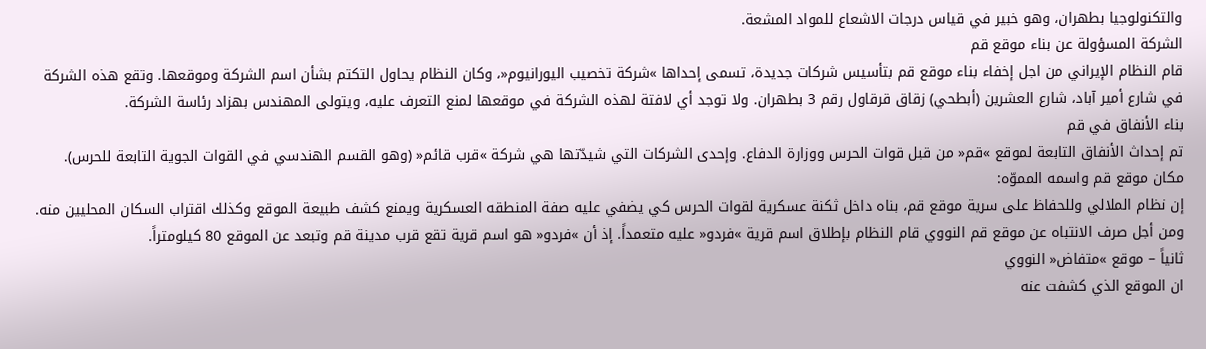والتكنولوجيا بطهران، وهو خبير في قياس درجات الاشعاع للمواد المشعة.
الشركة المسؤولة عن بناء موقع قم
قام النظام الإيراني من اجل إخفاء بناء موقع قم بتأسيس شركات جديدة، تسمى إحداها »شركة تخصيب اليورانيوم«، وكان النظام يحاول التكتم بشأن اسم الشركة وموقعها. وتقع هذه الشركة في شارع أمير آباد، شارع العشرين (أبطحي) زقاق قرقاول رقم 3 بطهران. ولا توجد أي لافتة لهذه الشركة في موقعها لمنع التعرف عليه، ويتولى المهندس بهزاد رئاسة الشركة.
بناء الأنفاق في قم
تم إحداث الأنفاق التابعة لموقع »قم« من قبل قوات الحرس ووزارة الدفاع. وإحدى الشركات التي شيدّتها هي شركة »قرب قائم« (وهو القسم الهندسي في القوات الجوية التابعة للحرس).
مكان موقع قم واسمه المموّه:
إن نظام الملالي وللحفاظ على سرية موقع قم، بناه داخل ثكنة عسكرية لقوات الحرس كي يضفي عليه صفة المنطقه العسكرية ويمنع كشف طبيعة الموقع وكذلك اقتراب السكان المحليين منه.
ومن أجل صرف الانتباه عن موقع قم النووي قام النظام بإطلاق اسم قرية »فردو« عليه متعمداً. إذ أن »فردو« هو اسم قرية تقع قرب مدينة قم وتبعد عن الموقع 80 كيلومتراً.
ثانياً – موقع »متفاض« النووي
ان الموقع الذي كشفت عنه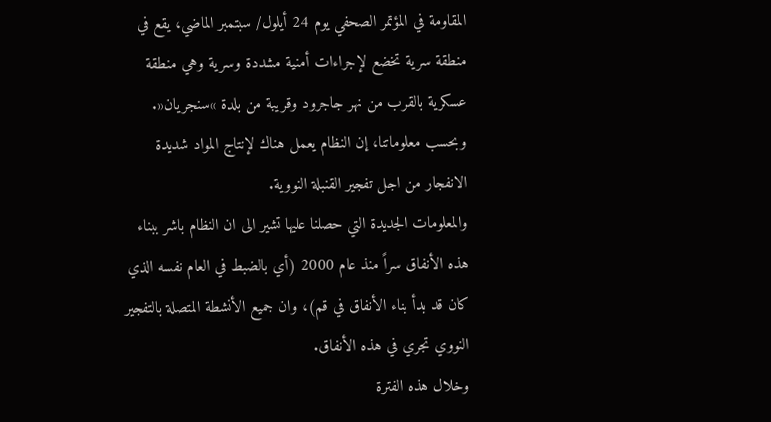المقاومة في المؤتمر الصحفي يوم 24 أيلول/ سبتمبر الماضي، يقع في منطقة سرية تخضع لإجراءات أمنية مشددة وسرية وهي منطقة عسكرية بالقرب من نهر جاجرود وقريبة من بلدة »سنجريان«. وبحسب معلوماتنا، إن النظام يعمل هناك لإنتاج المواد شديدة الانفجار من اجل تفجير القنبلة النووية.
والمعلومات الجديدة التي حصلنا عليها تشير الى ان النظام باشر ببناء هذه الأنفاق سراً منذ عام 2000 (أي بالضبط في العام نفسه الذي كان قد بدأ بناء الأنفاق في قم)، وان جميع الأنشطة المتصلة بالتفجير النووي تجري في هذه الأنفاق.
وخلال هذه الفترة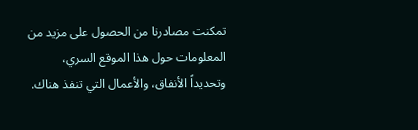تمكنت مصادرنا من الحصول على مزيد من المعلومات حول هذا الموقع السري، وتحديداً الأنفاق، والأعمال التي تنفذ هناك.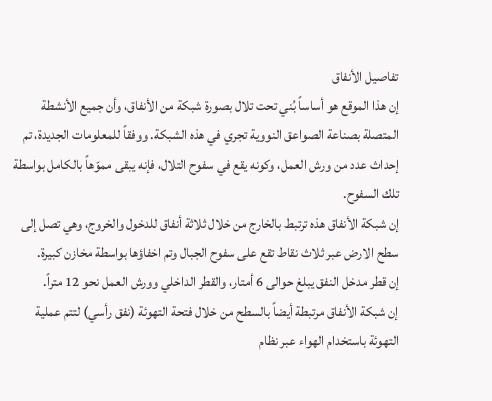تفاصيل الأنفاق
إن هذا الموقع هو أساساً بُني تحت تلال بصورة شبكة من الأنفاق، وأن جميع الأنشطة المتصلة بصناعة الصواعق النووية تجري في هذه الشبكة. ووفقاً للمعلومات الجديدة، تم إحداث عدد من ورش العمل، وكونه يقع في سفوح التلال، فإنه يبقى مموّهاً بالكامل بواسطة تلك السفوح.
إن شبكة الأنفاق هذه ترتبط بالخارج من خلال ثلاثة أنفاق للدخول والخروج، وهي تصل إلى سطح الارض عبر ثلاث نقاط تقع على سفوح الجبال وتم اخفاؤها بواسطة مخازن كبيرة.
إن قطر مدخل النفق يبلغ حوالى 6 أمتار، والقطر الداخلي وورش العمل نحو 12 متراً.
إن شبكة الأنفاق مرتبطة أيضاً بالسطح من خلال فتحة التهوئة (نفق رأسي) لتتم عملية التهوئة باستخدام الهواء عبر نظام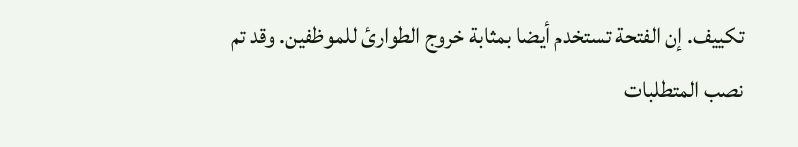تكييف. إن الفتحة تستخدم أيضا بمثابة خروج الطوارئ للموظفين. وقد تم نصب المتطلبات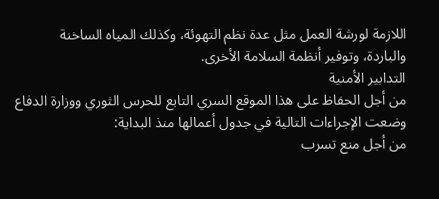اللازمة لورشة العمل مثل عدة نظم التهوئة، وكذلك المياه الساخنة والباردة، وتوفير أنظمة السلامة الأخرى.
التدابير الأمنية
من أجل الحفاظ على هذا الموقع السري التابع للحرس الثوري ووزارة الدفاع وضعت الإجراءات التالية في جدول أعمالها منذ البداية:
من أجل منع تسرب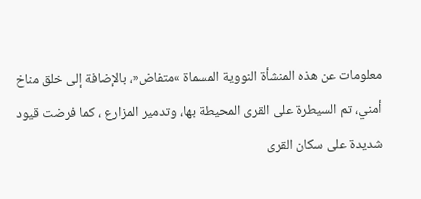معلومات عن هذه المنشأة النووية المسماة »متفاض«، بالإضافة إلى خلق مناخ أمني، تم السيطرة على القرى المحيطة بها، وتدمير المزارع ، كما فرضت قيود شديدة على سكان القرى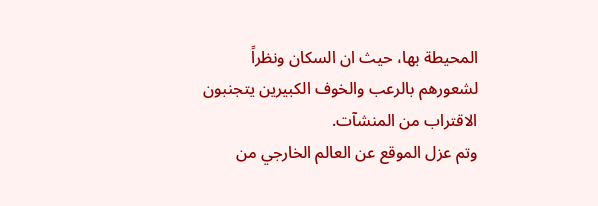المحيطة بها، حيث ان السكان ونظراً لشعورهم بالرعب والخوف الكبيرين يتجنبون الاقتراب من المنشآت.
وتم عزل الموقع عن العالم الخارجي من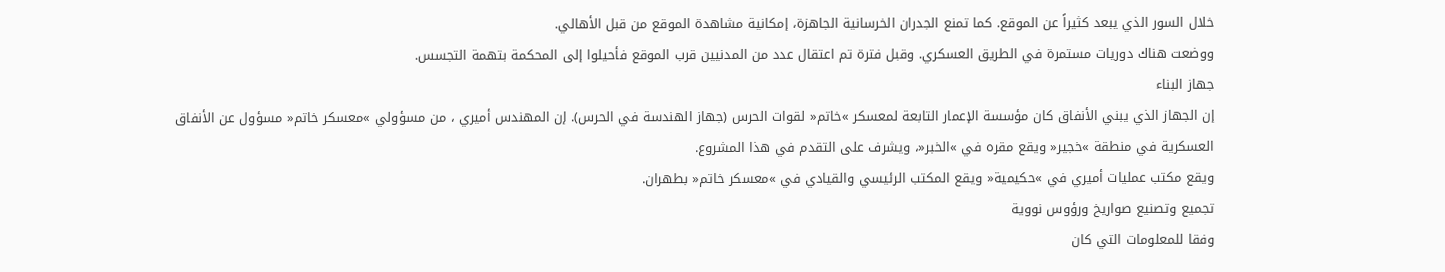خلال السور الذي يبعد كثيراً عن الموقع. كما تمنع الجدران الخرسانية الجاهزة، إمكانية مشاهدة الموقع من قبل الأهالي.
ووضعت هناك دوريات مستمرة في الطريق العسكري. وقبل فترة تم اعتقال عدد من المدنيين قرب الموقع فأحيلوا إلى المحكمة بتهمة التجسس.
جهاز البناء
إن الجهاز الذي يبني الأنفاق كان مؤسسة الإعمار التابعة لمعسكر »خاتم« لقوات الحرس (جهاز الهندسة في الحرس). إن المهندس أميري ، من مسؤولي »معسكر خاتم« مسؤول عن الأنفاق العسكرية في منطقة »خجير« ويقع مقره في »الخبر«، ويشرف على التقدم في هذا المشروع.
ويقع مكتب عمليات أميري في »حكيمية« ويقع المكتب الرئيسي والقيادي في »معسكر خاتم« بطهران.
تجميع وتصنيع صواريخ ورؤوس نووية
وفقا للمعلومات التي كان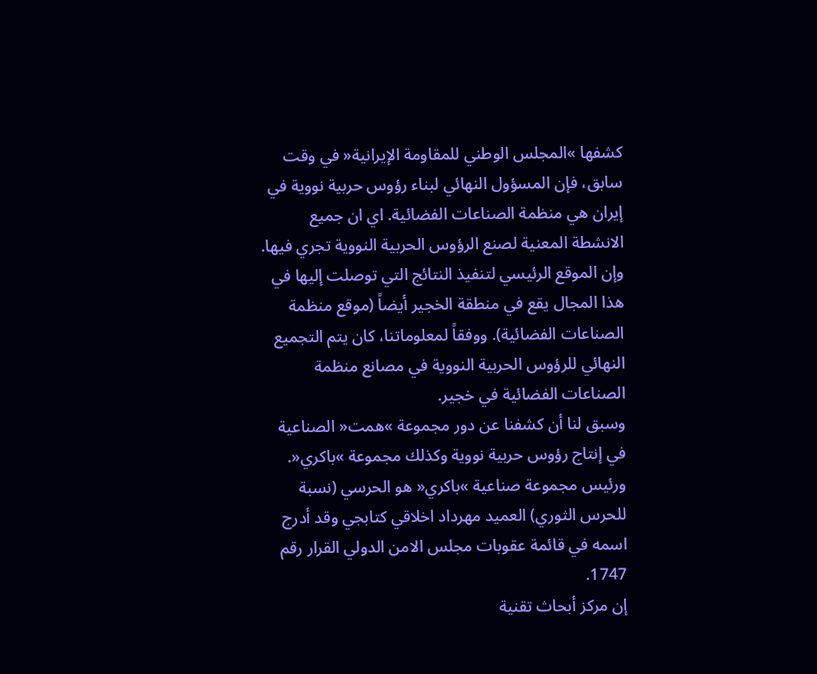كشفها »المجلس الوطني للمقاومة الإيرانية« في وقت سابق، فإن المسؤول النهائي لبناء رؤوس حربية نووية في إيران هي منظمة الصناعات الفضائية. اي ان جميع الانشطة المعنية لصنع الرؤوس الحربية النووية تجري فيها. وإن الموقع الرئيسي لتنفيذ النتائج التي توصلت إليها في هذا المجال يقع في منطقة الخجير أيضاً (موقع منظمة الصناعات الفضائية). ووفقاً لمعلوماتنا، كان يتم التجميع النهائي للرؤوس الحربية النووية في مصانع منظمة الصناعات الفضائية في خجير.
وسبق لنا أن كشفنا عن دور مجموعة »همت« الصناعية في إنتاج رؤوس حربية نووية وكذلك مجموعة »باكري«.
ورئيس مجموعة صناعية »باكري« هو الحرسي (نسبة للحرس الثوري) العميد مهرداد اخلاقي كتابجي وقد أدرج اسمه في قائمة عقوبات مجلس الامن الدولي القرار رقم 1747.
إن مركز أبحاث تقنية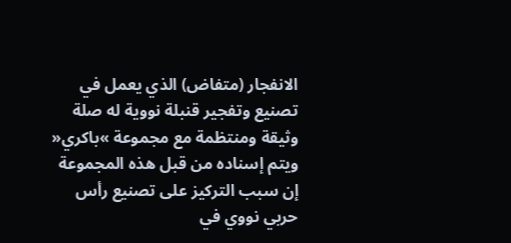الانفجار (متفاض) الذي يعمل في تصنيع وتفجير قنبلة نووية له صلة وثيقة ومنتظمة مع مجموعة »باكري« ويتم إسناده من قبل هذه المجموعة
إن سبب التركيز على تصنيع رأس حربي نووي في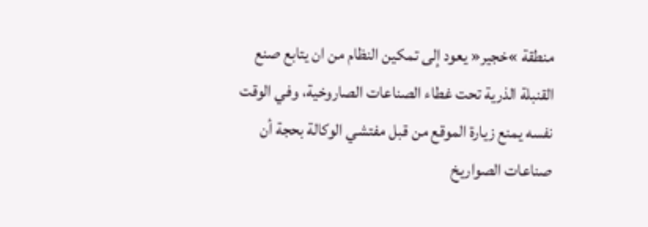منطقة »خجير« يعود إلى تمكين النظام من ان يتابع صنع القنبلة الذرية تحت غطاء الصناعات الصاروخية، وفي الوقت نفسه يمنع زيارة الموقع من قبل مفتشي الوكالة بحجة أن صناعات الصواريخ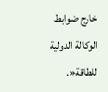خارج ضوابط الوكالة الدولية للطاقة«.